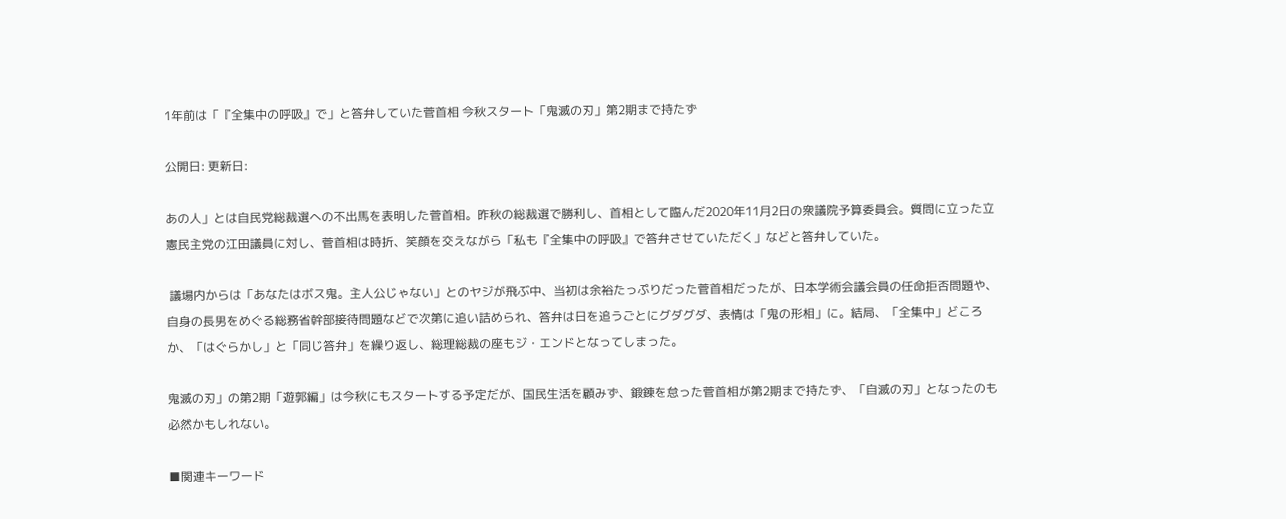1年前は「『全集中の呼吸』で」と答弁していた菅首相 今秋スタート「鬼滅の刃」第2期まで持たず

公開日: 更新日:

あの人」とは自民党総裁選への不出馬を表明した菅首相。昨秋の総裁選で勝利し、首相として臨んだ2020年11月2日の衆議院予算委員会。質問に立った立憲民主党の江田議員に対し、菅首相は時折、笑顔を交えながら「私も『全集中の呼吸』で答弁させていただく」などと答弁していた。

 議場内からは「あなたはボス鬼。主人公じゃない」とのヤジが飛ぶ中、当初は余裕たっぷりだった菅首相だったが、日本学術会議会員の任命拒否問題や、自身の長男をめぐる総務省幹部接待問題などで次第に追い詰められ、答弁は日を追うごとにグダグダ、表情は「鬼の形相」に。結局、「全集中」どころか、「はぐらかし」と「同じ答弁」を繰り返し、総理総裁の座もジ・エンドとなってしまった。

鬼滅の刃」の第2期「遊郭編」は今秋にもスタートする予定だが、国民生活を顧みず、鍛錬を怠った菅首相が第2期まで持たず、「自滅の刃」となったのも必然かもしれない。

■関連キーワード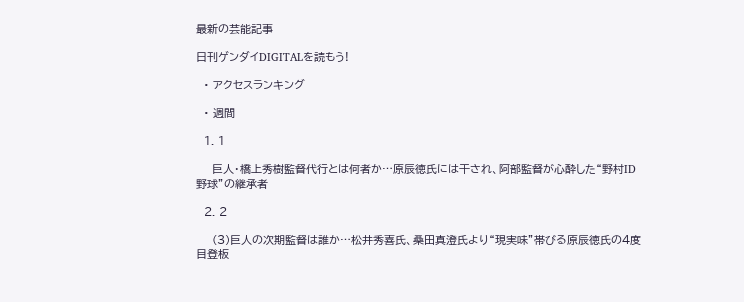最新の芸能記事

日刊ゲンダイDIGITALを読もう!

  • アクセスランキング

  • 週間

  1. 1

    巨人・橋上秀樹監督代行とは何者か…原辰徳氏には干され、阿部監督が心酔した“野村ID野球”の継承者

  2. 2

    (3)巨人の次期監督は誰か…松井秀喜氏、桑田真澄氏より“現実味”帯びる原辰徳氏の4度目登板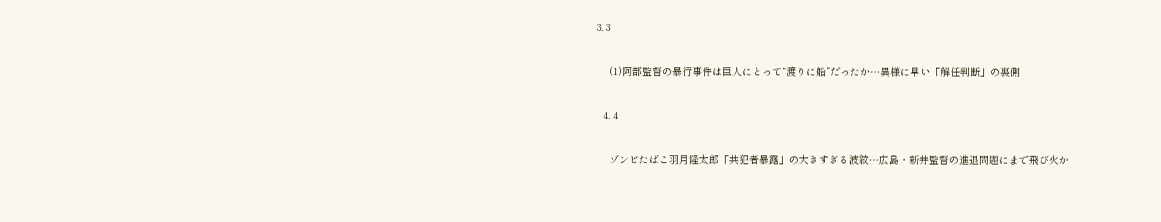3. 3

    (1)阿部監督の暴行事件は巨人にとって“渡りに船”だったか…異様に早い「解任判断」の裏側

  4. 4

    ゾンビたばこ羽月隆太郎「共犯者暴露」の大きすぎる波紋…広島・新井監督の進退問題にまで飛び火か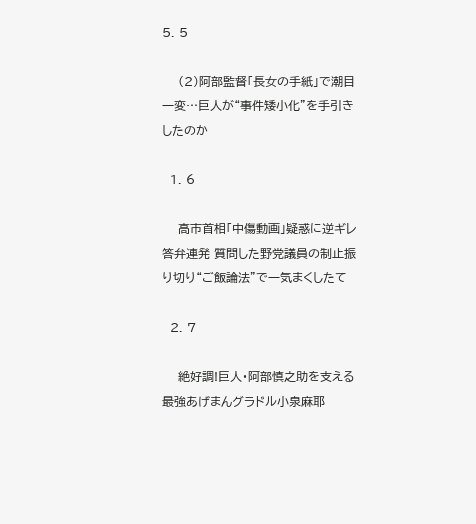5. 5

    (2)阿部監督「長女の手紙」で潮目一変…巨人が“事件矮小化”を手引きしたのか

  1. 6

    高市首相「中傷動画」疑惑に逆ギレ答弁連発 質問した野党議員の制止振り切り“ご飯論法”で一気まくしたて

  2. 7

    絶好調!巨人・阿部慎之助を支える最強あげまんグラドル小泉麻耶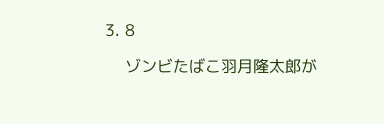3. 8

    ゾンビたばこ羽月隆太郎が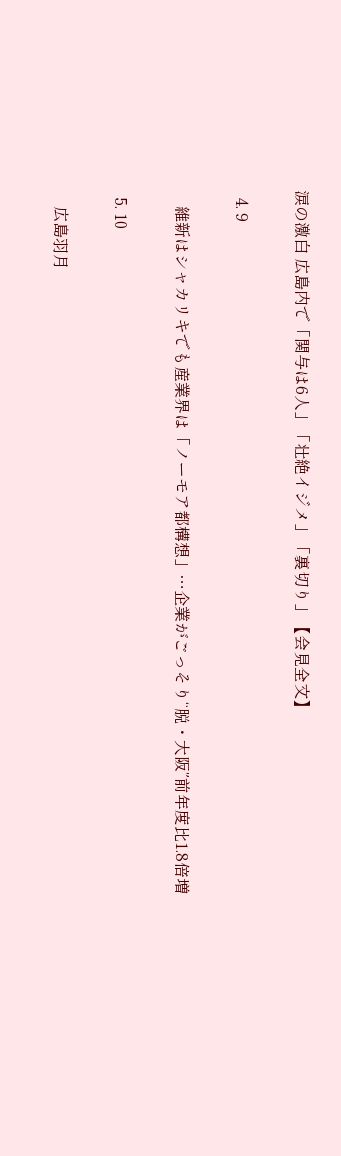涙の激白 広島内で「関与は6人」「壮絶イジメ」「裏切り」【会見全文】

  4. 9

    維新はシャカリキでも産業界は「ノーモア都構想」…企業がごっそり“脱・大阪”前年度比1.8倍増

  5. 10

    広島羽月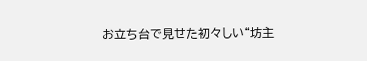お立ち台で見せた初々しい“坊主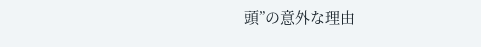頭”の意外な理由